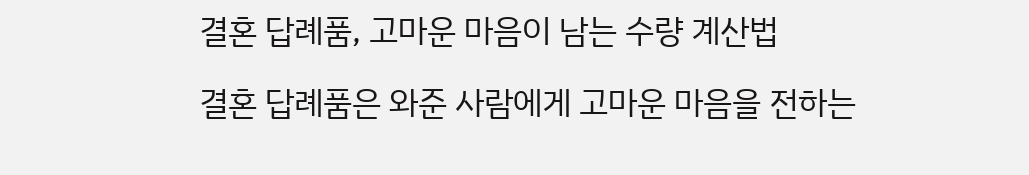결혼 답례품, 고마운 마음이 남는 수량 계산법

결혼 답례품은 와준 사람에게 고마운 마음을 전하는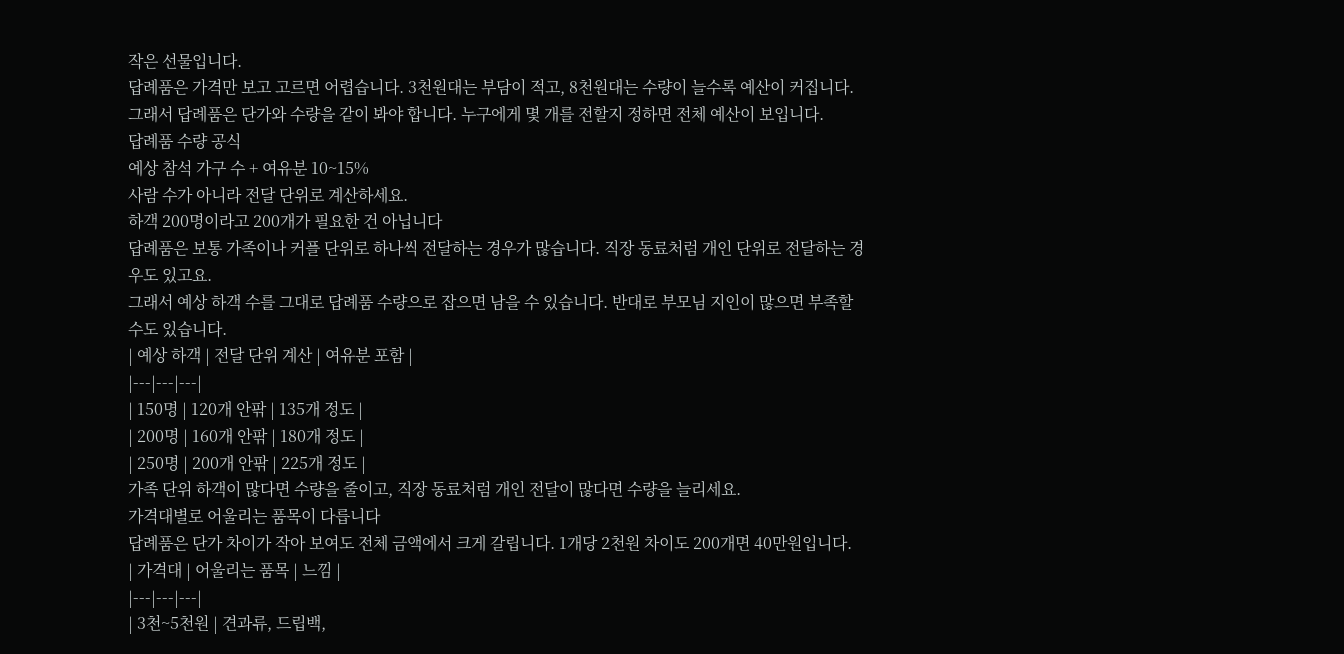작은 선물입니다.
답례품은 가격만 보고 고르면 어렵습니다. 3천원대는 부담이 적고, 8천원대는 수량이 늘수록 예산이 커집니다.
그래서 답례품은 단가와 수량을 같이 봐야 합니다. 누구에게 몇 개를 전할지 정하면 전체 예산이 보입니다.
답례품 수량 공식
예상 참석 가구 수 + 여유분 10~15%
사람 수가 아니라 전달 단위로 계산하세요.
하객 200명이라고 200개가 필요한 건 아닙니다
답례품은 보통 가족이나 커플 단위로 하나씩 전달하는 경우가 많습니다. 직장 동료처럼 개인 단위로 전달하는 경우도 있고요.
그래서 예상 하객 수를 그대로 답례품 수량으로 잡으면 남을 수 있습니다. 반대로 부모님 지인이 많으면 부족할 수도 있습니다.
| 예상 하객 | 전달 단위 계산 | 여유분 포함 |
|---|---|---|
| 150명 | 120개 안팎 | 135개 정도 |
| 200명 | 160개 안팎 | 180개 정도 |
| 250명 | 200개 안팎 | 225개 정도 |
가족 단위 하객이 많다면 수량을 줄이고, 직장 동료처럼 개인 전달이 많다면 수량을 늘리세요.
가격대별로 어울리는 품목이 다릅니다
답례품은 단가 차이가 작아 보여도 전체 금액에서 크게 갈립니다. 1개당 2천원 차이도 200개면 40만원입니다.
| 가격대 | 어울리는 품목 | 느낌 |
|---|---|---|
| 3천~5천원 | 견과류, 드립백,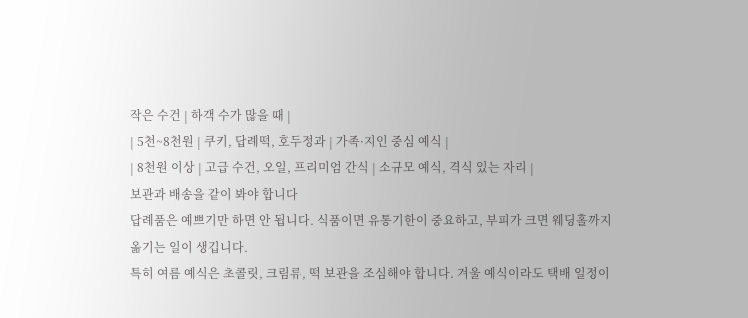작은 수건 | 하객 수가 많을 때 |
| 5천~8천원 | 쿠키, 답례떡, 호두정과 | 가족·지인 중심 예식 |
| 8천원 이상 | 고급 수건, 오일, 프리미엄 간식 | 소규모 예식, 격식 있는 자리 |
보관과 배송을 같이 봐야 합니다
답례품은 예쁘기만 하면 안 됩니다. 식품이면 유통기한이 중요하고, 부피가 크면 웨딩홀까지 옮기는 일이 생깁니다.
특히 여름 예식은 초콜릿, 크림류, 떡 보관을 조심해야 합니다. 겨울 예식이라도 택배 일정이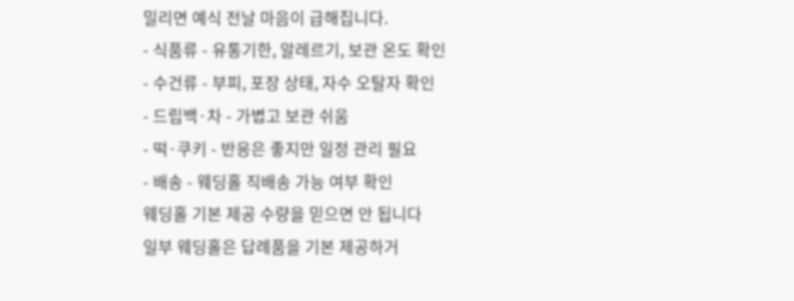밀리면 예식 전날 마음이 급해집니다.
- 식품류 - 유통기한, 알레르기, 보관 온도 확인
- 수건류 - 부피, 포장 상태, 자수 오탈자 확인
- 드립백·차 - 가볍고 보관 쉬움
- 떡·쿠키 - 반응은 좋지만 일정 관리 필요
- 배송 - 웨딩홀 직배송 가능 여부 확인
웨딩홀 기본 제공 수량을 믿으면 안 됩니다
일부 웨딩홀은 답례품을 기본 제공하거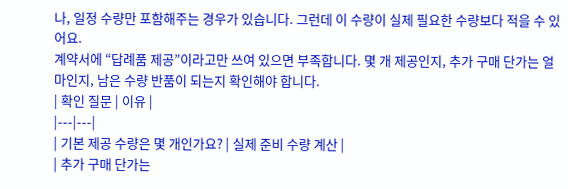나, 일정 수량만 포함해주는 경우가 있습니다. 그런데 이 수량이 실제 필요한 수량보다 적을 수 있어요.
계약서에 “답례품 제공”이라고만 쓰여 있으면 부족합니다. 몇 개 제공인지, 추가 구매 단가는 얼마인지, 남은 수량 반품이 되는지 확인해야 합니다.
| 확인 질문 | 이유 |
|---|---|
| 기본 제공 수량은 몇 개인가요? | 실제 준비 수량 계산 |
| 추가 구매 단가는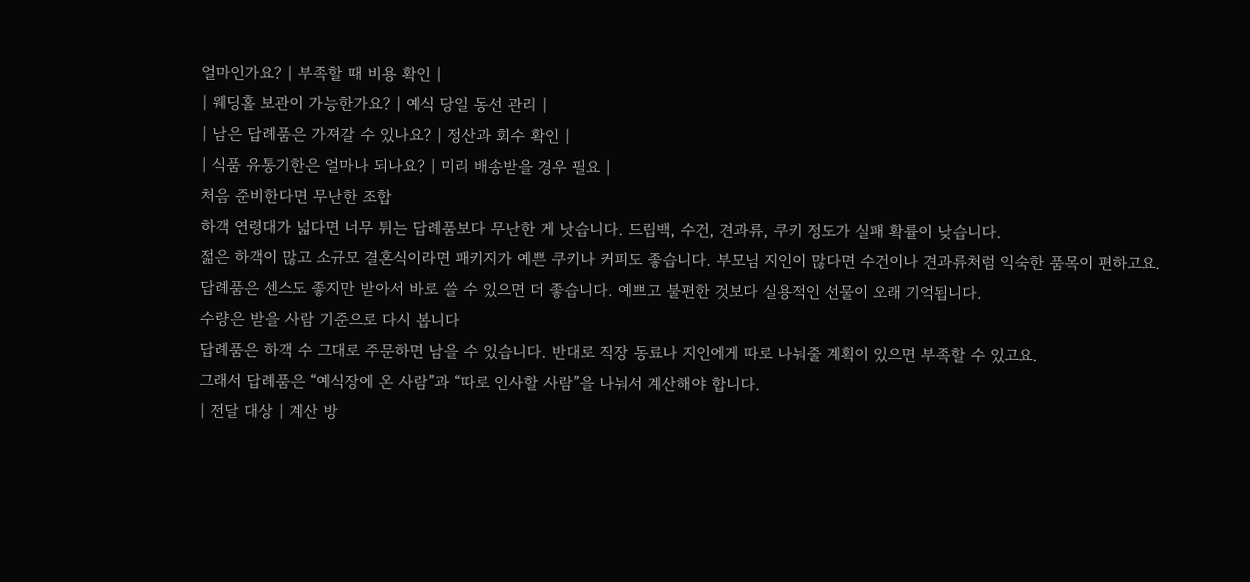얼마인가요? | 부족할 때 비용 확인 |
| 웨딩홀 보관이 가능한가요? | 예식 당일 동선 관리 |
| 남은 답례품은 가져갈 수 있나요? | 정산과 회수 확인 |
| 식품 유통기한은 얼마나 되나요? | 미리 배송받을 경우 필요 |
처음 준비한다면 무난한 조합
하객 연령대가 넓다면 너무 튀는 답례품보다 무난한 게 낫습니다. 드립백, 수건, 견과류, 쿠키 정도가 실패 확률이 낮습니다.
젊은 하객이 많고 소규모 결혼식이라면 패키지가 예쁜 쿠키나 커피도 좋습니다. 부모님 지인이 많다면 수건이나 견과류처럼 익숙한 품목이 편하고요.
답례품은 센스도 좋지만 받아서 바로 쓸 수 있으면 더 좋습니다. 예쁘고 불편한 것보다 실용적인 선물이 오래 기억됩니다.
수량은 받을 사람 기준으로 다시 봅니다
답례품은 하객 수 그대로 주문하면 남을 수 있습니다. 반대로 직장 동료나 지인에게 따로 나눠줄 계획이 있으면 부족할 수 있고요.
그래서 답례품은 “예식장에 온 사람”과 “따로 인사할 사람”을 나눠서 계산해야 합니다.
| 전달 대상 | 계산 방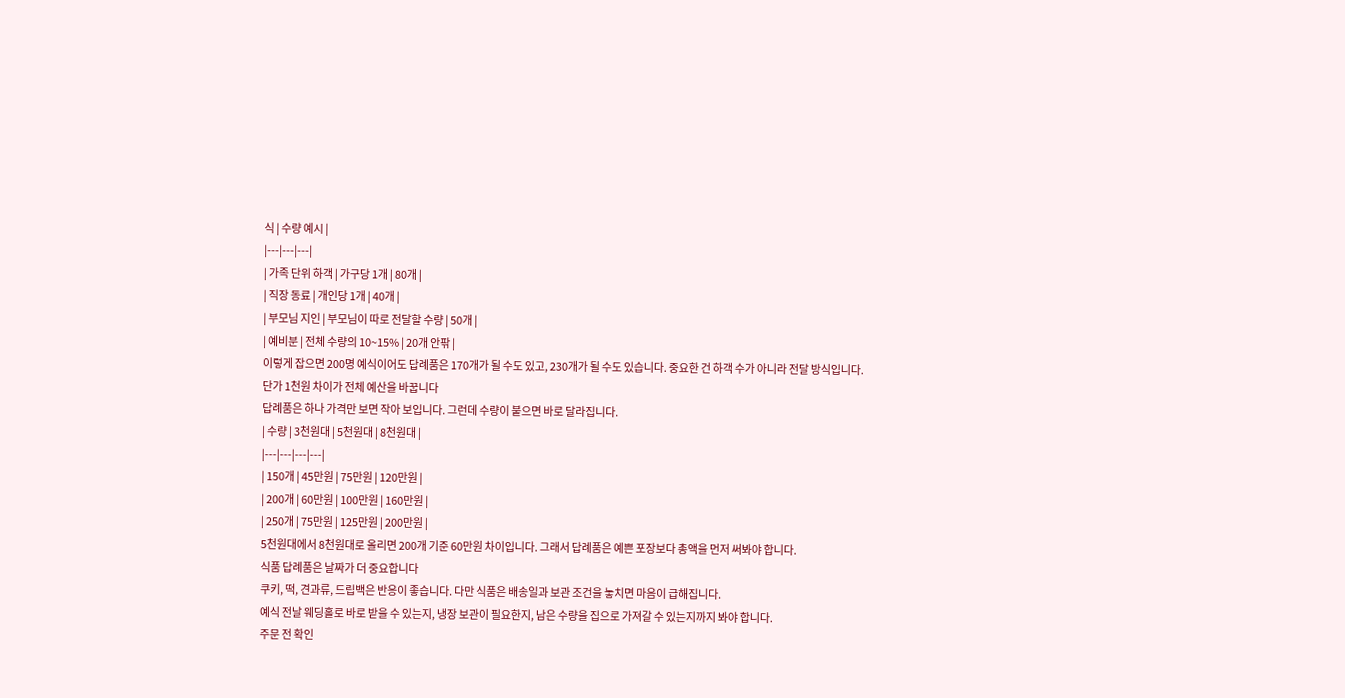식 | 수량 예시 |
|---|---|---|
| 가족 단위 하객 | 가구당 1개 | 80개 |
| 직장 동료 | 개인당 1개 | 40개 |
| 부모님 지인 | 부모님이 따로 전달할 수량 | 50개 |
| 예비분 | 전체 수량의 10~15% | 20개 안팎 |
이렇게 잡으면 200명 예식이어도 답례품은 170개가 될 수도 있고, 230개가 될 수도 있습니다. 중요한 건 하객 수가 아니라 전달 방식입니다.
단가 1천원 차이가 전체 예산을 바꿉니다
답례품은 하나 가격만 보면 작아 보입니다. 그런데 수량이 붙으면 바로 달라집니다.
| 수량 | 3천원대 | 5천원대 | 8천원대 |
|---|---|---|---|
| 150개 | 45만원 | 75만원 | 120만원 |
| 200개 | 60만원 | 100만원 | 160만원 |
| 250개 | 75만원 | 125만원 | 200만원 |
5천원대에서 8천원대로 올리면 200개 기준 60만원 차이입니다. 그래서 답례품은 예쁜 포장보다 총액을 먼저 써봐야 합니다.
식품 답례품은 날짜가 더 중요합니다
쿠키, 떡, 견과류, 드립백은 반응이 좋습니다. 다만 식품은 배송일과 보관 조건을 놓치면 마음이 급해집니다.
예식 전날 웨딩홀로 바로 받을 수 있는지, 냉장 보관이 필요한지, 남은 수량을 집으로 가져갈 수 있는지까지 봐야 합니다.
주문 전 확인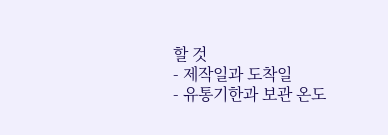할 것
- 제작일과 도착일
- 유통기한과 보관 온도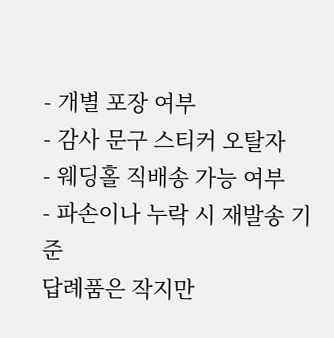- 개별 포장 여부
- 감사 문구 스티커 오탈자
- 웨딩홀 직배송 가능 여부
- 파손이나 누락 시 재발송 기준
답례품은 작지만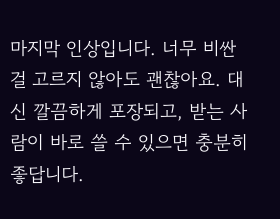마지막 인상입니다. 너무 비싼 걸 고르지 않아도 괜찮아요. 대신 깔끔하게 포장되고, 받는 사람이 바로 쓸 수 있으면 충분히 좋답니다.